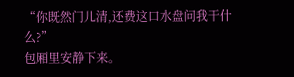“你既然门儿清,还费这口水盘问我干什么?”
包厢里安静下来。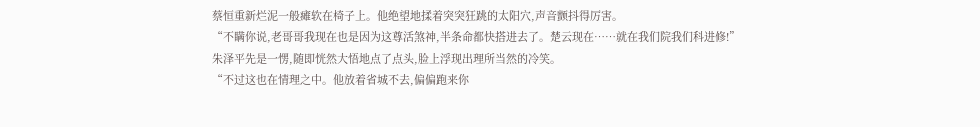蔡恒重新烂泥一般瘫软在椅子上。他绝望地揉着突突狂跳的太阳穴,声音颤抖得厉害。
“不瞒你说,老哥哥我现在也是因为这尊活煞神,半条命都快搭进去了。楚云现在……就在我们院我们科进修!”
朱泽平先是一愣,随即恍然大悟地点了点头,脸上浮现出理所当然的冷笑。
“不过这也在情理之中。他放着省城不去,偏偏跑来你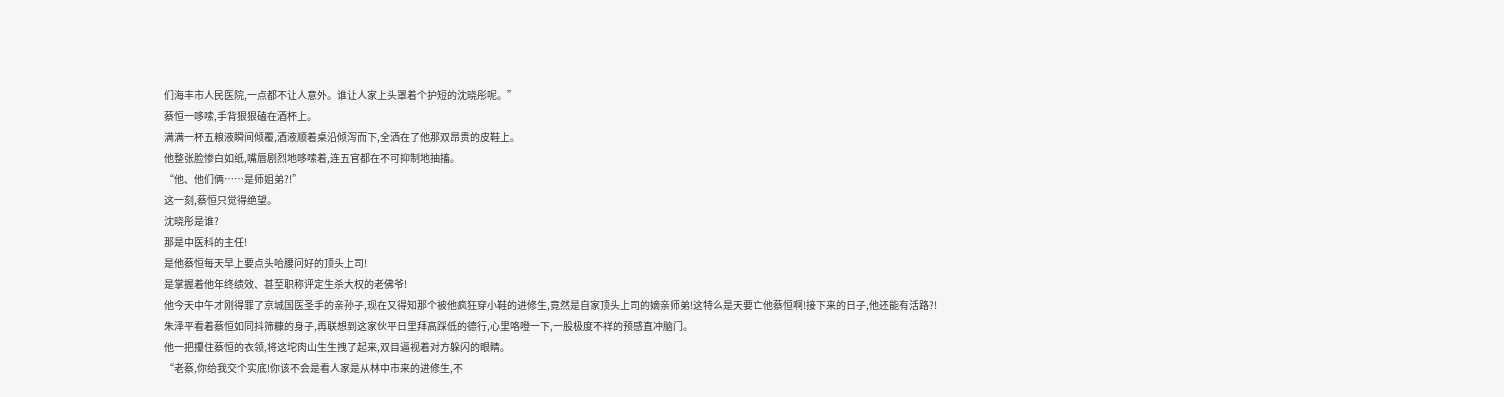们海丰市人民医院,一点都不让人意外。谁让人家上头罩着个护短的沈晓彤呢。”
蔡恒一哆嗦,手背狠狠磕在酒杯上。
满满一杯五粮液瞬间倾覆,酒液顺着桌沿倾泻而下,全洒在了他那双昂贵的皮鞋上。
他整张脸惨白如纸,嘴唇剧烈地哆嗦着,连五官都在不可抑制地抽搐。
“他、他们俩……是师姐弟?!”
这一刻,蔡恒只觉得绝望。
沈晓彤是谁?
那是中医科的主任!
是他蔡恒每天早上要点头哈腰问好的顶头上司!
是掌握着他年终绩效、甚至职称评定生杀大权的老佛爷!
他今天中午才刚得罪了京城国医圣手的亲孙子,现在又得知那个被他疯狂穿小鞋的进修生,竟然是自家顶头上司的嫡亲师弟!这特么是天要亡他蔡恒啊!接下来的日子,他还能有活路?!
朱泽平看着蔡恒如同抖筛糠的身子,再联想到这家伙平日里拜高踩低的德行,心里咯噔一下,一股极度不祥的预感直冲脑门。
他一把攥住蔡恒的衣领,将这坨肉山生生拽了起来,双目逼视着对方躲闪的眼睛。
“老蔡,你给我交个实底!你该不会是看人家是从林中市来的进修生,不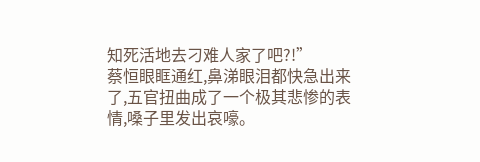知死活地去刁难人家了吧?!”
蔡恒眼眶通红,鼻涕眼泪都快急出来了,五官扭曲成了一个极其悲惨的表情,嗓子里发出哀嚎。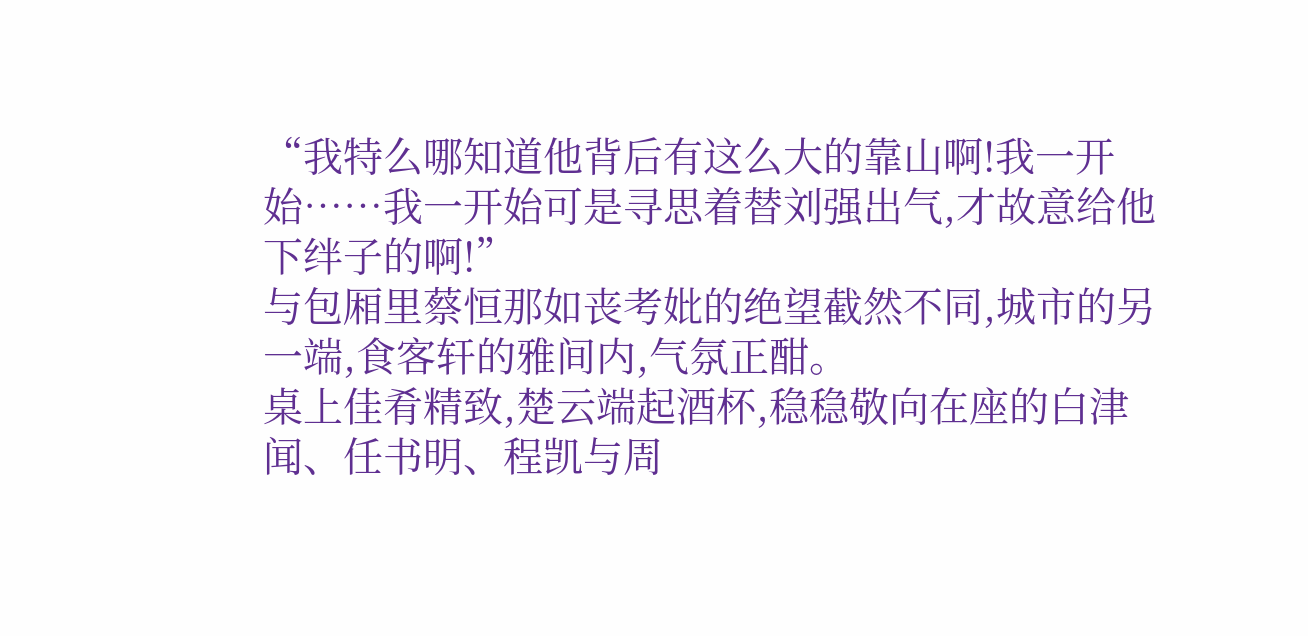“我特么哪知道他背后有这么大的靠山啊!我一开始……我一开始可是寻思着替刘强出气,才故意给他下绊子的啊!”
与包厢里蔡恒那如丧考妣的绝望截然不同,城市的另一端,食客轩的雅间内,气氛正酣。
桌上佳肴精致,楚云端起酒杯,稳稳敬向在座的白津闻、任书明、程凯与周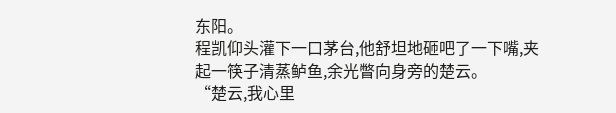东阳。
程凯仰头灌下一口茅台,他舒坦地砸吧了一下嘴,夹起一筷子清蒸鲈鱼,余光瞥向身旁的楚云。
“楚云,我心里